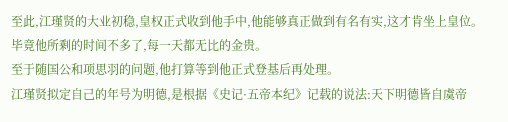至此,江瑾贤的大业初稳,皇权正式收到他手中,他能够真正做到有名有实,这才肯坐上皇位。
毕竟他所剩的时间不多了,每一天都无比的金贵。
至于随国公和项思羽的问题,他打算等到他正式登基后再处理。
江瑾贤拟定自己的年号为明德,是根据《史记·五帝本纪》记载的说法:天下明德皆自虞帝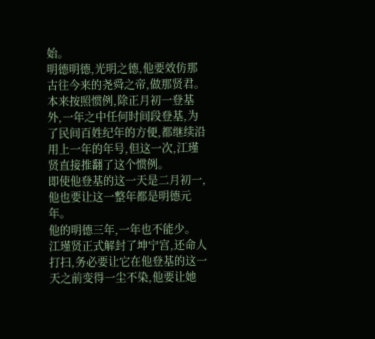始。
明德明德,光明之德,他要效仿那古往今来的尧舜之帝,做那贤君。
本来按照惯例,除正月初一登基外,一年之中任何时间段登基,为了民间百姓纪年的方便,都继续沿用上一年的年号,但这一次,江瑾贤直接推翻了这个惯例。
即使他登基的这一天是二月初一,他也要让这一整年都是明德元年。
他的明德三年,一年也不能少。
江瑾贤正式解封了坤宁宫,还命人打扫,务必要让它在他登基的这一天之前变得一尘不染,他要让她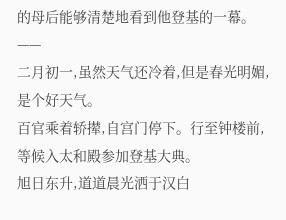的母后能够清楚地看到他登基的一幕。
——
二月初一,虽然天气还冷着,但是春光明媚,是个好天气。
百官乘着轿撵,自宫门停下。行至钟楼前,等候入太和殿参加登基大典。
旭日东升,道道晨光洒于汉白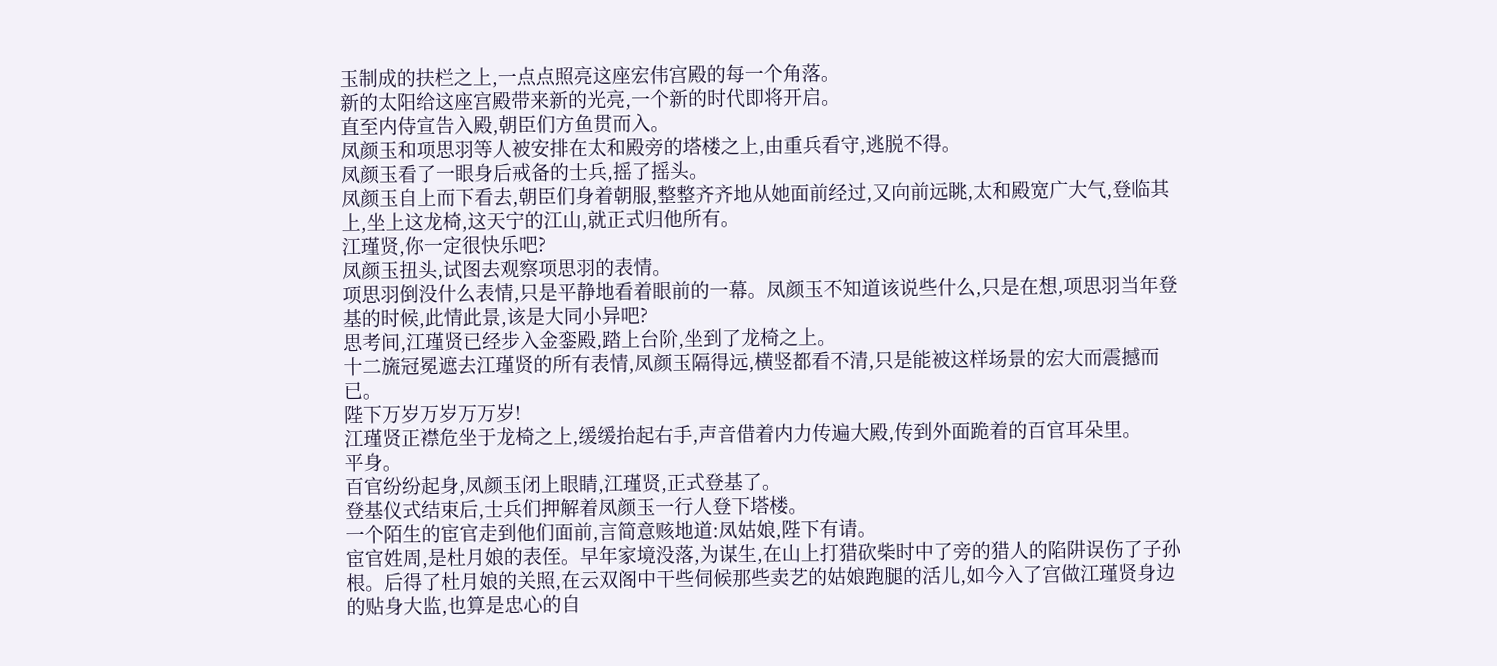玉制成的扶栏之上,一点点照亮这座宏伟宫殿的每一个角落。
新的太阳给这座宫殿带来新的光亮,一个新的时代即将开启。
直至内侍宣告入殿,朝臣们方鱼贯而入。
凤颜玉和项思羽等人被安排在太和殿旁的塔楼之上,由重兵看守,逃脱不得。
凤颜玉看了一眼身后戒备的士兵,摇了摇头。
凤颜玉自上而下看去,朝臣们身着朝服,整整齐齐地从她面前经过,又向前远眺,太和殿宽广大气,登临其上,坐上这龙椅,这天宁的江山,就正式归他所有。
江瑾贤,你一定很快乐吧?
凤颜玉扭头,试图去观察项思羽的表情。
项思羽倒没什么表情,只是平静地看着眼前的一幕。凤颜玉不知道该说些什么,只是在想,项思羽当年登基的时候,此情此景,该是大同小异吧?
思考间,江瑾贤已经步入金銮殿,踏上台阶,坐到了龙椅之上。
十二旒冠冕遮去江瑾贤的所有表情,凤颜玉隔得远,横竖都看不清,只是能被这样场景的宏大而震撼而已。
陛下万岁万岁万万岁!
江瑾贤正襟危坐于龙椅之上,缓缓抬起右手,声音借着内力传遍大殿,传到外面跪着的百官耳朵里。
平身。
百官纷纷起身,凤颜玉闭上眼睛,江瑾贤,正式登基了。
登基仪式结束后,士兵们押解着凤颜玉一行人登下塔楼。
一个陌生的宦官走到他们面前,言简意赅地道:凤姑娘,陛下有请。
宦官姓周,是杜月娘的表侄。早年家境没落,为谋生,在山上打猎砍柴时中了旁的猎人的陷阱误伤了子孙根。后得了杜月娘的关照,在云双阁中干些伺候那些卖艺的姑娘跑腿的活儿,如今入了宫做江瑾贤身边的贴身大监,也算是忠心的自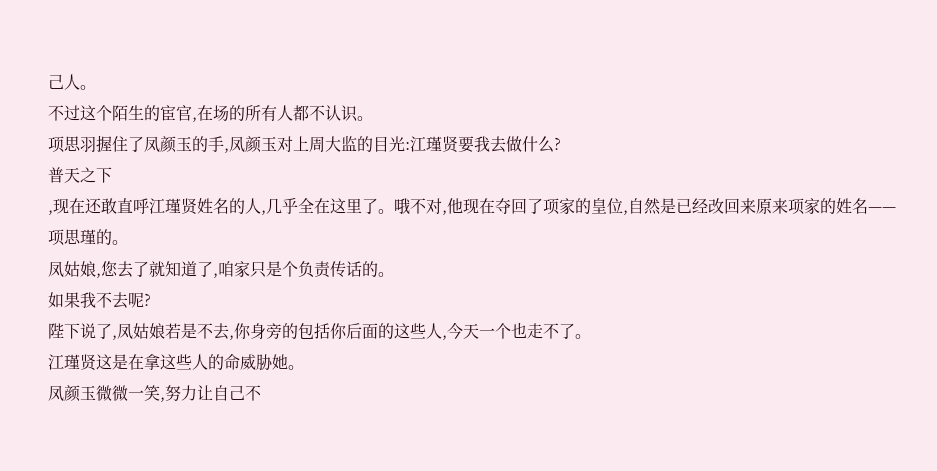己人。
不过这个陌生的宦官,在场的所有人都不认识。
项思羽握住了凤颜玉的手,凤颜玉对上周大监的目光:江瑾贤要我去做什么?
普天之下
,现在还敢直呼江瑾贤姓名的人,几乎全在这里了。哦不对,他现在夺回了项家的皇位,自然是已经改回来原来项家的姓名——项思瑾的。
凤姑娘,您去了就知道了,咱家只是个负责传话的。
如果我不去呢?
陛下说了,凤姑娘若是不去,你身旁的包括你后面的这些人,今天一个也走不了。
江瑾贤这是在拿这些人的命威胁她。
凤颜玉微微一笑,努力让自己不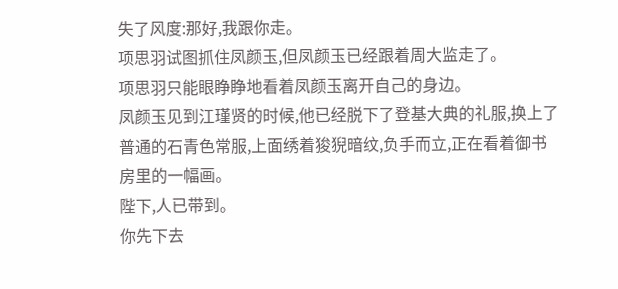失了风度:那好,我跟你走。
项思羽试图抓住凤颜玉,但凤颜玉已经跟着周大监走了。
项思羽只能眼睁睁地看着凤颜玉离开自己的身边。
凤颜玉见到江瑾贤的时候,他已经脱下了登基大典的礼服,换上了普通的石青色常服,上面绣着狻猊暗纹,负手而立,正在看着御书房里的一幅画。
陛下,人已带到。
你先下去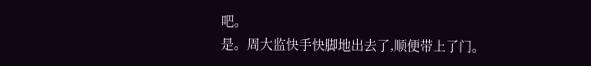吧。
是。周大监快手快脚地出去了,顺便带上了门。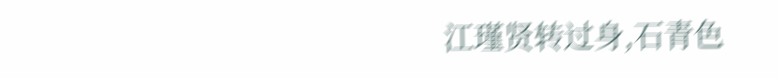江瑾贤转过身,石青色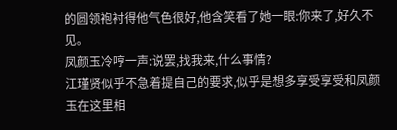的圆领袍衬得他气色很好,他含笑看了她一眼:你来了,好久不见。
凤颜玉冷哼一声:说罢,找我来,什么事情?
江瑾贤似乎不急着提自己的要求,似乎是想多享受享受和凤颜玉在这里相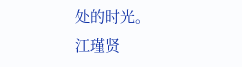处的时光。
江瑾贤